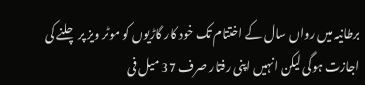برطانیہ میں رواں سال کے اختتام تک خود کار گاڑیوں کو موٹر ویز پر چلنے کی اجازت ہوگی لیکن انہیں اپنی رفتار صرف 37 میل فی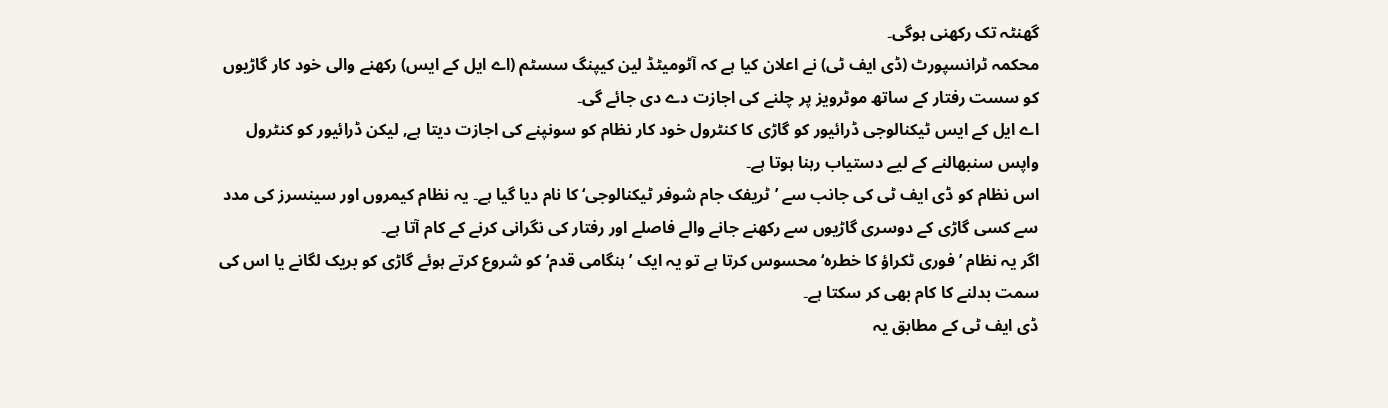گھنٹہ تک رکھنی ہوگی۔
محکمہ ٹرانسپورٹ (ڈی ایف ٹی) نے اعلان کیا ہے کہ آٹومیٹڈ لین کیپنگ سسٹم (اے ایل کے ایس) رکھنے والی خود کار گاڑیوں کو سست رفتار کے ساتھ موٹرویز پر چلنے کی اجازت دے دی جائے گی۔
اے ایل کے ایس ٹیکنالوجی ڈرائیور کو گاڑی کا کنٹرول خود کار نظام کو سونپنے کی اجازت دیتا ہے, لیکن ڈرائیور کو کنٹرول واپس سنبھالنے کے لیے دستیاب رہنا ہوتا ہے۔
اس نظام کو ڈی ایف ٹی کی جانب سے ’ٹریفک جام شوفر ٹیکنالوجی‘ کا نام دیا گیا ہے۔ یہ نظام کیمروں اور سینسرز کی مدد سے کسی گاڑی کے دوسری گاڑیوں سے رکھنے جانے والے فاصلے اور رفتار کی نگرانی کرنے کے کام آتا ہے۔
اگر یہ نظام ’فوری ٹکراؤ کا خطرہ‘ محسوس کرتا ہے تو یہ ایک ’ہنگامی قدم‘ کو شروع کرتے ہوئے گاڑی کو بریک لگانے یا اس کی سمت بدلنے کا کام بھی کر سکتا ہے۔
ڈی ایف ٹی کے مطابق یہ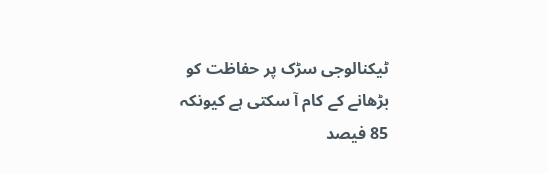ٹیکنالوجی سڑک پر حفاظت کو بڑھانے کے کام آ سکتی ہے کیونکہ 85 فیصد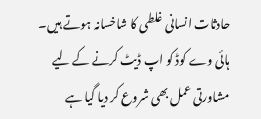حادثات انسانی غلطی کا شاخسانہ ہوتے ہیں۔
ہائی وے کوڈ کو اپ ڈیٹ کرنے کے لیے مشاورتی عمل بھی شروع کر دیا گیا ہے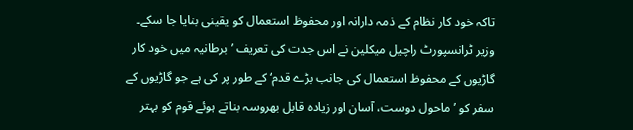تاکہ خود کار نظام کے ذمہ دارانہ اور محفوظ استعمال کو یقینی بنایا جا سکے۔
وزیر ٹرانسپورٹ راچیل میکلین نے اس جدت کی تعریف ’برطانیہ میں خود کار گاڑیوں کے محفوظ استعمال کی جانب بڑے قدم‘ کے طور پر کی ہے جو گاڑیوں کے سفر کو ’ماحول دوست، آسان اور زیادہ قابل بھروسہ بناتے ہوئے قوم کو بہتر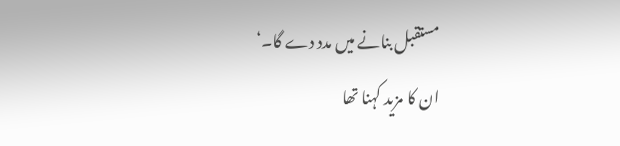مستقبل بنانے میں مدد دے گا۔‘
ان کا مزید کہنا تھا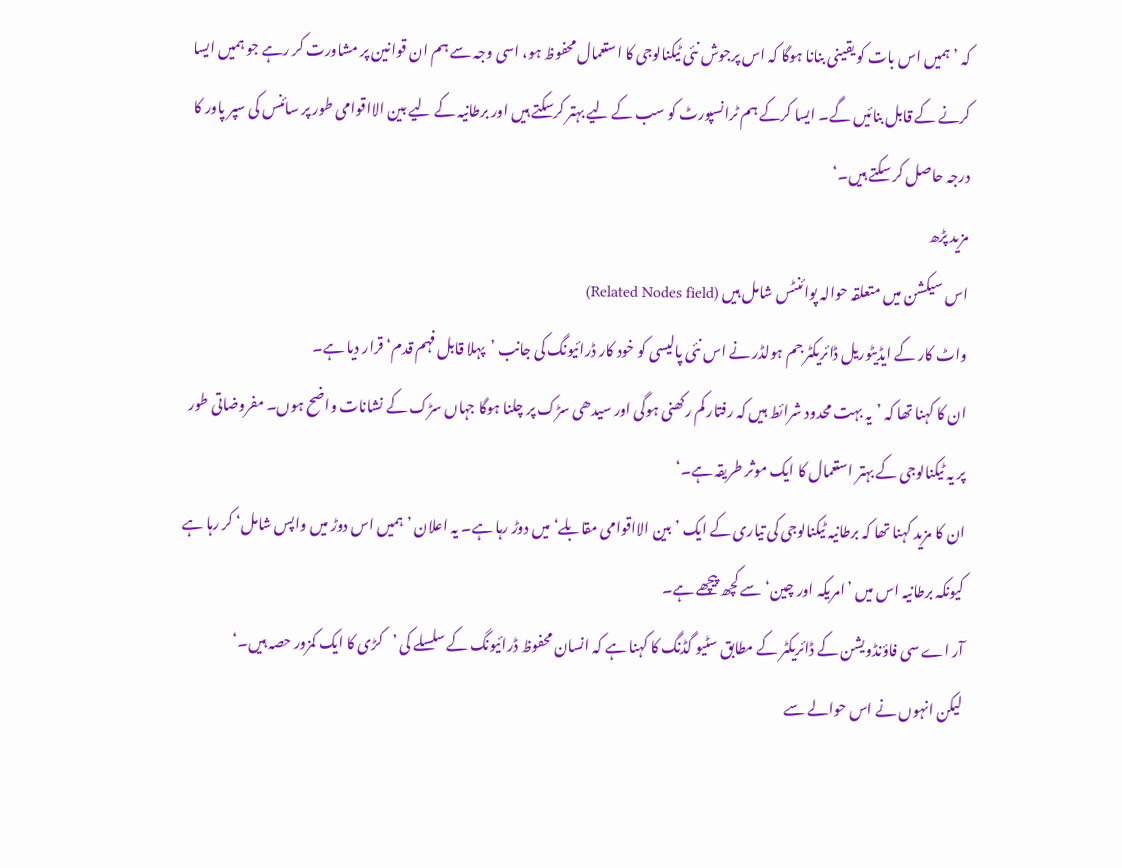کہ ’ہمیں اس بات کو یقینی بنانا ہوگا کہ اس پرجوش نئی ٹیکنالوجی کا استعمال محفوظ ہو، اسی وجہ سے ہم ان قوانین پر مشاورت کر رہے جو ہمیں ایسا کرنے کے قابل بنائیں گے۔ ایسا کرکے ہم ٹرانسپورٹ کو سب کے لیے بہتر کرسکتے ہیں اور برطانیہ کے لیے بین الااقوامی طور پر سائنس کی سپر پاور کا درجہ حاصل کر سکتے ہیں۔‘
مزید پڑھ
اس سیکشن میں متعلقہ حوالہ پوائنٹس شامل ہیں (Related Nodes field)
واٹ کار کے ایڈیٹوریل ڈائریکٹر جم ہولڈر نے اس نئی پالیسی کو خود کار ڈرائیونگ کی جانب ’پہلا قابل فہم قدم‘ قرار دیا ہے۔
ان کا کہنا تھا کہ ’یہ بہت محدود شرائط ہیں کہ رفتار کم رکھنی ہوگی اور سیدھی سڑک پر چلنا ہوگا جہاں سڑک کے نشانات واضح ہوں۔ مفروضاتی طور پر یہ ٹیکنالوجی کے بہتر استعمال کا ایک موثر طریقہ ہے۔‘
ان کا مزید کہنا تھا کہ برطانیہ ٹیکنالوجی کی تیاری کے ایک ’بین الااقوامی مقابلے‘ میں دوڑ رہا ہے۔ یہ اعلان ’ہمیں اس دوڑ میں واپس شامل‘ کر رہا ہے کیونکہ برطانیہ اس میں ’امریکہ اور چین‘ سے کچھ پیچھے ہے۔
آر اے سی فاؤنڈویشن کے ڈائریکٹر کے مطابق سٹیو گڈنگ کا کہنا ہے کہ انسان محفوظ ڈرائیونگ کے سلسلے کی ’کڑی کا ایک کمزور حصہ ہیں۔‘
لیکن انہوں نے اس حوالے سے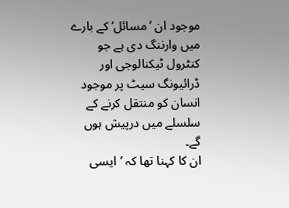موجود ان ’مسائل‘ کے بارے میں وارننگ دی ہے جو کنٹرول ٹیکنالوجی اور ڈرائیونگ سیٹ پر موجود انسان کو منتقل کرنے کے سلسلے میں درپیش ہوں گے۔
ان کا کہنا تھا کہ ’ایسی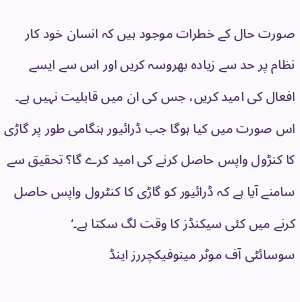صورت حال کے خطرات موجود ہیں کہ انسان خود کار نظام پر حد سے زیادہ بھروسہ کریں اور اس سے ایسے افعال کی امید کریں، جس کی ان میں قابلیت نہیں ہے۔ اس صورت میں کیا ہوگا جب ڈرائیور ہنگامی طور پر گاڑی کا کنڑول واپس حاصل کرنے کی امید کرے گا؟ تحقیق سے سامنے آیا ہے کہ ڈرائیور کو گاڑی کا کنٹرول واپس حاصل کرنے میں کئی سیکنڈز کا وقت لگ سکتا ہے۔‘
سوسائٹی آف موٹر مینوفیکچررز اینڈ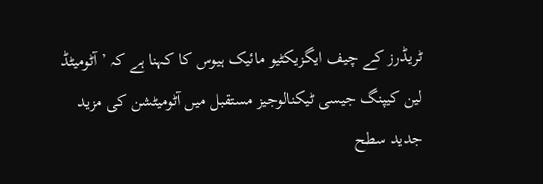ٹریڈرز کے چیف ایگزیکٹیو مائیک ہیوس کا کہنا ہے کہ ’آٹومیٹڈ لین کیپنگ جیسی ٹیکنالوجیز مستقبل میں آٹومیٹشن کی مزید جدید سطح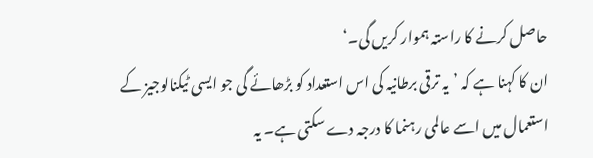حاصل کرنے کا راستہ ہموار کریں گی۔‘
ان کا کہنا ہے کہ ’یہ ترقی برطانیہ کی اس استعداد کو بڑھائے گی جو ایسی ٹیکنالوجیز کے استعمال میں اسے عالمی رہنما کا درجہ دے سکتی ہے۔ یہ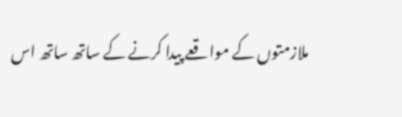ملازمتوں کے مواقعے پیدا کرنے کے ساتھ ساتھ اس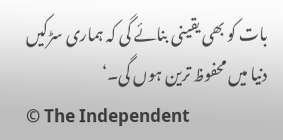بات کو بھی یقینی بنائے گی کہ ہماری سڑکیں دنیا میں محفوظ ترین ہوں گی۔‘
© The Independent